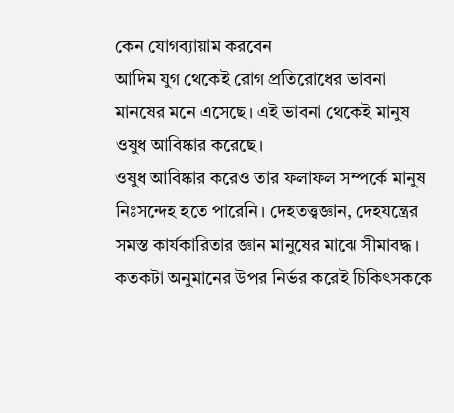কেন যোগব্যায়াম করবেন
আদিম যুগ থেকেই রোগ প্রতিরোধের ভাবনা মানষের মনে এসেছে। এই ভাবনা থেকেই মানুষ ওষুধ আবিষ্কার করেছে।
ওষুধ আবিষ্কার করেও তার ফলাফল সম্পর্কে মানুষ নিঃসন্দেহ হতে পারেনি। দেহতত্ত্বজ্ঞান, দেহযন্ত্রের সমস্ত কার্যকারিতার জ্ঞান মানুষের মাঝে সীমাবদ্ধ। কতকটা অনুমানের উপর নির্ভর করেই চিকিৎসককে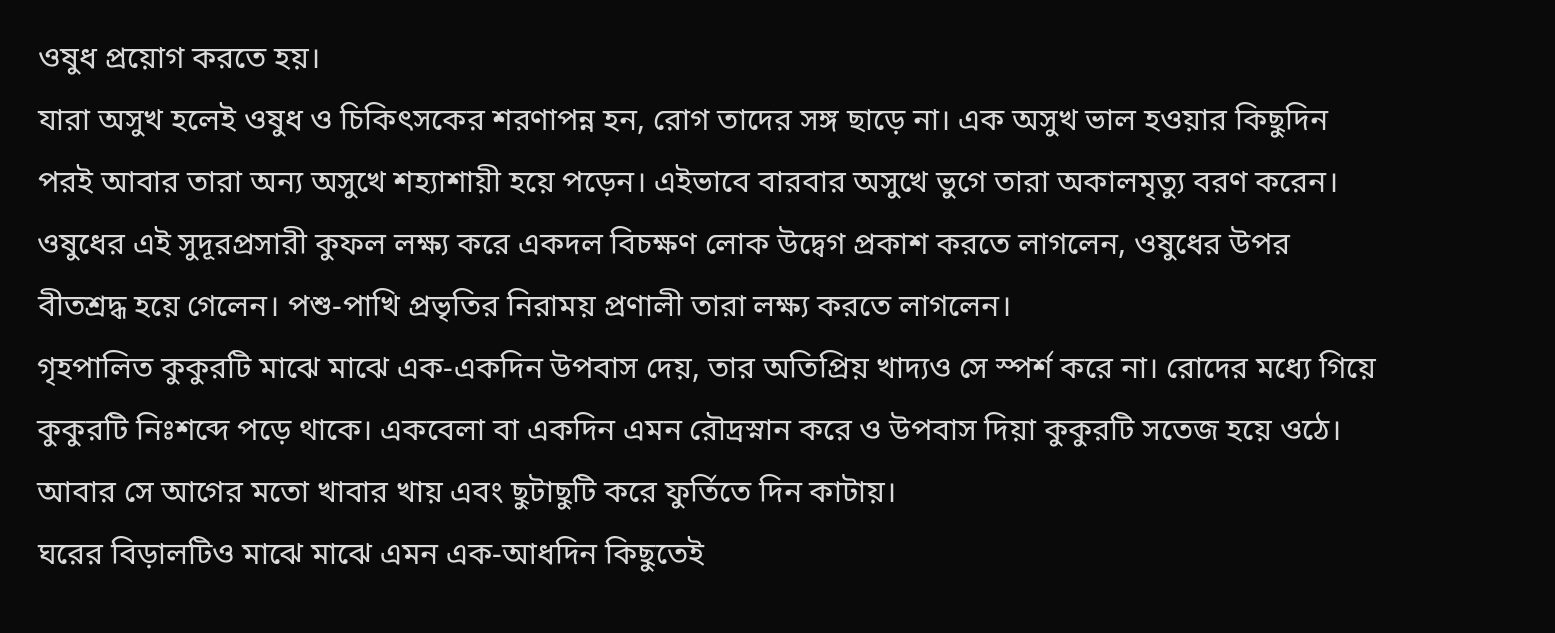ওষুধ প্রয়োগ করতে হয়।
যারা অসুখ হলেই ওষুধ ও চিকিৎসকের শরণাপন্ন হন, রোগ তাদের সঙ্গ ছাড়ে না। এক অসুখ ভাল হওয়ার কিছুদিন পরই আবার তারা অন্য অসুখে শহ্যাশায়ী হয়ে পড়েন। এইভাবে বারবার অসুখে ভুগে তারা অকালমৃত্যু বরণ করেন।
ওষুধের এই সুদূরপ্রসারী কুফল লক্ষ্য করে একদল বিচক্ষণ লোক উদ্বেগ প্রকাশ করতে লাগলেন, ওষুধের উপর বীতশ্রদ্ধ হয়ে গেলেন। পশু-পাখি প্রভৃতির নিরাময় প্রণালী তারা লক্ষ্য করতে লাগলেন।
গৃহপালিত কুকুরটি মাঝে মাঝে এক-একদিন উপবাস দেয়, তার অতিপ্রিয় খাদ্যও সে স্পর্শ করে না। রোদের মধ্যে গিয়ে কুকুরটি নিঃশব্দে পড়ে থাকে। একবেলা বা একদিন এমন রৌদ্রস্নান করে ও উপবাস দিয়া কুকুরটি সতেজ হয়ে ওঠে। আবার সে আগের মতো খাবার খায় এবং ছুটাছুটি করে ফুর্তিতে দিন কাটায়।
ঘরের বিড়ালটিও মাঝে মাঝে এমন এক-আধদিন কিছুতেই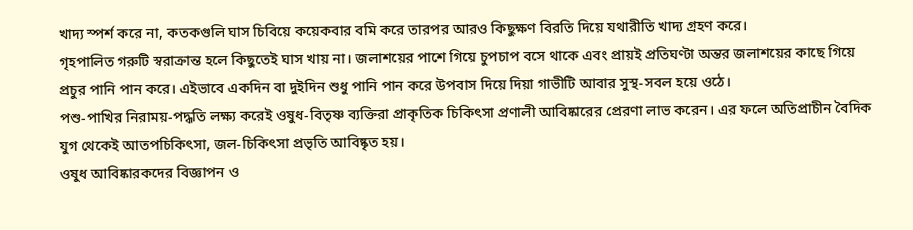খাদ্য স্পর্শ করে না, কতকগুলি ঘাস চিবিয়ে কয়েকবার বমি করে তারপর আরও কিছুক্ষণ বিরতি দিয়ে যথারীতি খাদ্য গ্রহণ করে।
গৃহপালিত গরুটি স্বরাক্রান্ত হলে কিছুতেই ঘাস খায় না। জলাশয়ের পাশে গিয়ে চুপচাপ বসে থাকে এবং প্রায়ই প্রতিঘণ্টা অন্তর জলাশয়ের কাছে গিয়ে প্রচুর পানি পান করে। এইভাবে একদিন বা দুইদিন শুধু পানি পান করে উপবাস দিয়ে দিয়া গাভীটি আবার সুস্থ-সবল হয়ে ওঠে।
পশু-পাখির নিরাময়-পদ্ধতি লক্ষ্য করেই ওষুধ-বিতৃষ্ণ ব্যক্তিরা প্রাকৃতিক চিকিৎসা প্রণালী আবিষ্কারের প্রেরণা লাভ করেন। এর ফলে অতিপ্রাচীন বৈদিক যুগ থেকেই আতপচিকিৎসা, জল-চিকিৎসা প্রভৃতি আবিষ্কৃত হয়।
ওষুধ আবিষ্কারকদের বিজ্ঞাপন ও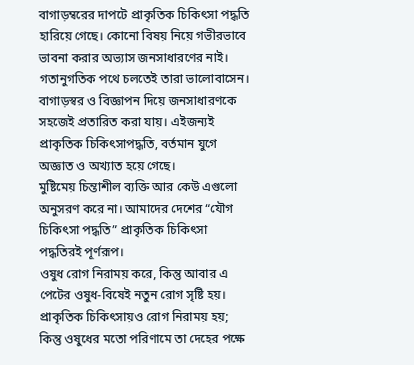বাগাড়ম্বরের দাপটে প্রাকৃতিক চিকিৎসা পদ্ধতি হারিয়ে গেছে। কোনো বিষয় নিয়ে গভীরভাবে ভাবনা করার অভ্যাস জনসাধারণের নাই। গতানুগতিক পথে চলতেই তারা ভালোবাসেন।
বাগাড়স্বর ও বিজ্ঞাপন দিয়ে জনসাধারণকে সহজেই প্রতারিত করা যায়। এইজন্যই প্রাকৃতিক চিকিৎসাপদ্ধতি, বর্তমান যুগে অজ্ঞাত ও অখ্যাত হয়ে গেছে।
মুষ্টিমেয় চিন্তাশীল ব্যক্তি আর কেউ এগুলো অনুসরণ করে না। আমাদের দেশের “যৌগ চিকিৎসা পদ্ধতি” প্রাকৃতিক চিকিৎসা পদ্ধতিরই পূর্ণরূপ।
ওষুধ রোগ নিরাময় করে, কিন্তু আবার এ পেটের ওষুধ-বিষেই নতুন রোগ সৃষ্টি হয়। প্রাকৃতিক চিকিৎসায়ও রোগ নিরাময় হয়; কিন্তু ওষুধের মতো পরিণামে তা দেহের পক্ষে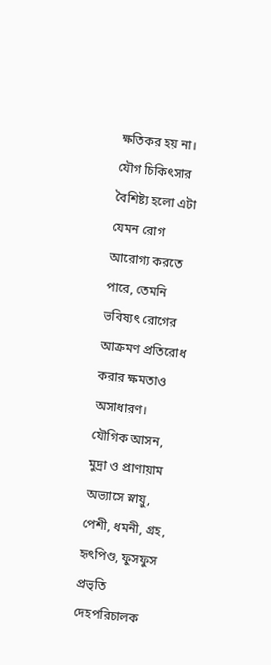ক্ষতিকর হয় না।
যৌগ চিকিৎসার বৈশিষ্ট্য হলো এটা যেমন রোগ আরোগ্য করতে পারে, তেমনি ভবিষ্যৎ রোগের আক্রমণ প্রতিরোধ করার ক্ষমতাও অসাধারণ।
যৌগিক আসন, মুদ্রা ও প্রাণায়াম অভ্যাসে স্নায়ু, পেশী, ধমনী, গ্রহ, হৃৎপিণ্ড, ফুসফুস প্রভৃতি দেহপরিচালক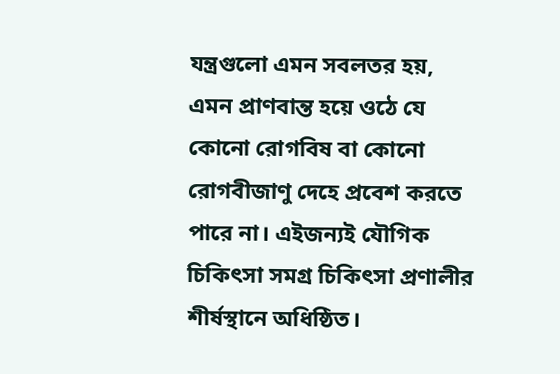যন্ত্রগুলো এমন সবলতর হয়, এমন প্রাণবান্ত হয়ে ওঠে যে কোনো রোগবিষ বা কোনো রোগবীজাণু দেহে প্রবেশ করতে পারে না। এইজন্যই যৌগিক চিকিৎসা সমগ্র চিকিৎসা প্রণালীর শীর্ষস্থানে অধিষ্ঠিত।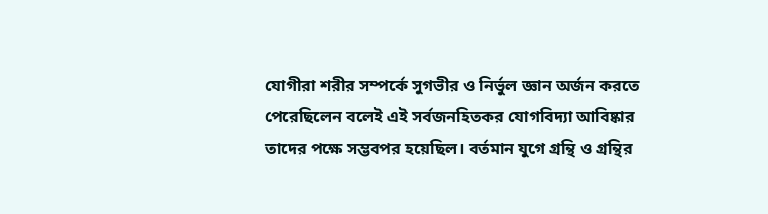যোগীরা শরীর সম্পর্কে সুগভীর ও নির্ভুল জ্ঞান অর্জন করতে পেরেছিলেন বলেই এই সর্বজনহিতকর যোগবিদ্যা আবিষ্কার তাদের পক্ষে সম্ভবপর হয়েছিল। বর্তমান যুগে গ্রন্থি ও গ্রন্থির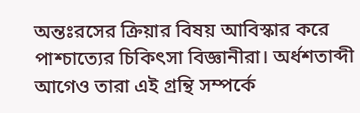অন্তঃরসের ক্রিয়ার বিষয় আবিস্কার করে পাশ্চাত্যের চিকিৎসা বিজ্ঞানীরা। অর্ধশতাব্দী আগেও তারা এই গ্রন্থি সম্পর্কে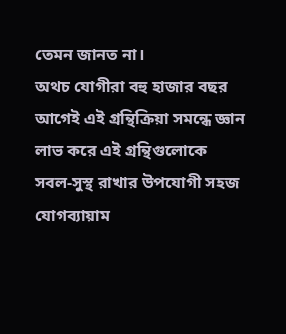তেমন জানত না।
অথচ যোগীরা বহু হাজার বছর আগেই এই গ্রন্থিক্রিয়া সমন্ধে জ্ঞান লাভ করে এই গ্রন্থিগুলোকে সবল-সুস্থ রাখার উপযোগী সহজ যোগব্যায়াম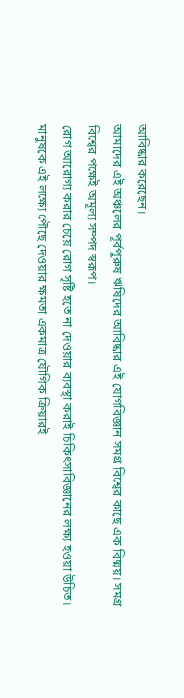আবিষ্কার করেছেন।
আমাদের এই অঞ্চলের পূর্বপুরুষ ঋষিদের আবিষ্কার এই যোগবিজ্ঞান সমগ্র বিশ্বের কাছে এক বিষ্ময়। সমগ্র বিশ্বের পক্ষেই অমূল্য সম্পদ স্বরূপ।
রোগ আরোগ্য করার চেয়ে রোগ সৃষ্টি হতে না দেওয়ার ব্যবস্থা করাই চিকিৎসাবিজ্ঞানের লক্ষ্য হওয়া উচিত। মানুষকে এই লক্ষ্যে পৌছে দেওয়ার ক্ষমতা একমাত্র যৌগিক ক্রিয়ারই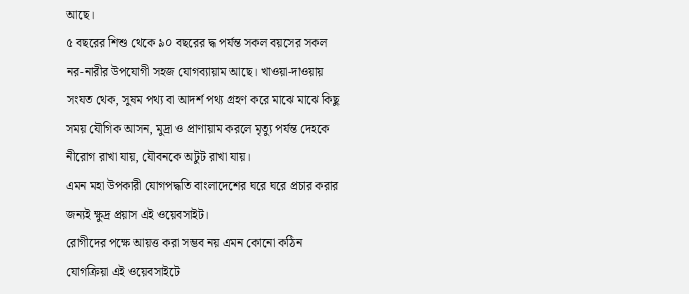আছে।
৫ বছরের শিশু থেকে ৯০ বছরের দ্ধ পর্যন্ত সকল বয়সের সকল নর-নারীর উপযোগী সহজ যোগব্যায়াম আছে। খাওয়া-দাওয়ায় সংযত থেক, সুষম পথ্য বা আদর্শ পথ্য গ্রহণ করে মাঝে মাঝে কিছু সময় যৌগিক আসন, মুদ্রা ও প্রাণায়াম করলে মৃত্যু পর্যন্ত দেহকে নীরোগ রাখা যায়, যৌবনকে অটুট রাখা যায়।
এমন মহা উপকারী যোগপদ্ধতি বাংলাদেশের ঘরে ঘরে প্রচার করার জন্যই ক্ষুদ্র প্রয়াস এই ওয়েবসাইট।
রোগীদের পক্ষে আয়ত্ত করা সম্ভব নয় এমন কোনো কঠিন যোগক্রিয়া এই ওয়েবসাইটে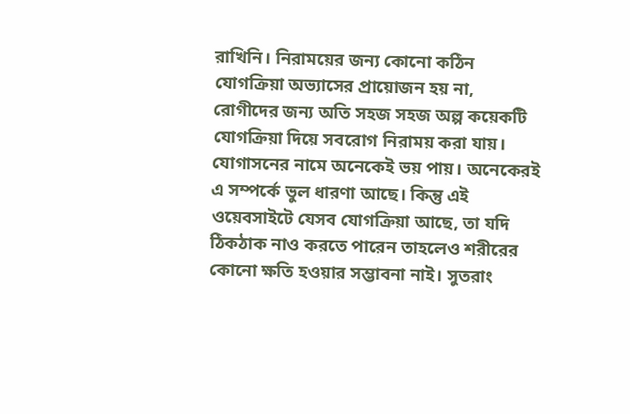রাখিনি। নিরাময়ের জন্য কোনো কঠিন যোগক্রিয়া অভ্যাসের প্রায়োজন হয় না, রোগীদের জন্য অতি সহজ সহজ অল্প কয়েকটি যোগক্রিয়া দিয়ে সবরোগ নিরাময় করা যায়।
যোগাসনের নামে অনেকেই ভয় পায়। অনেকেরই এ সম্পর্কে ভুল ধারণা আছে। কিন্তু এই ওয়েবসাইটে যেসব যোগক্রিয়া আছে, তা যদি ঠিকঠাক নাও করতে পারেন তাহলেও শরীরের কোনো ক্ষতি হওয়ার সম্ভাবনা নাই। সুতরাং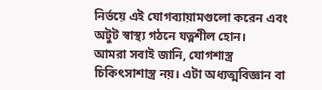নির্ভয়ে এই যোগব্যায়ামগুলো করেন এবং অটুট স্বাস্থ্য গঠনে যত্নশীল হোন।
আমরা সবাই জানি, যোগশাস্ত্র চিকিৎসাশাস্ত্র নয়। এটা অধ্যত্মবিজ্ঞান বা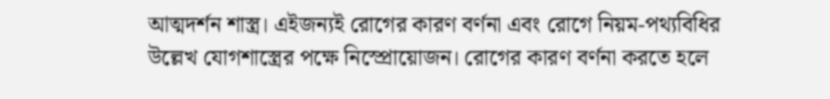আত্মদর্শন শাস্ত্র। এইজন্যই রোগের কারণ বর্ণনা এবং রোগে নিয়ম-পথ্যবিধির উল্লেখ যোগশাস্ত্রের পক্ষে নিস্প্রোয়োজন। রোগের কারণ বর্ণনা করতে হলে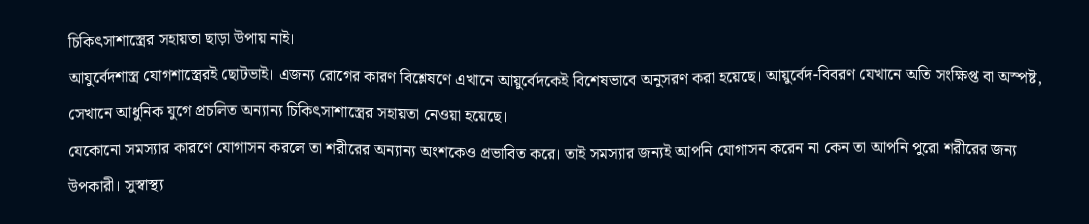চিকিৎসাশাস্ত্রের সহায়তা ছাড়া উপায় নাই।
আযুর্বেদশাস্ত্র যোগশাস্ত্রেরই ছোটভাই। এজন্য রোগের কারণ বিশ্লেষণে এখানে আয়ুর্বেদকেই বিশেষভাবে অনুসরণ করা হয়েছে। আয়ুর্বেদ-বিবরণ যেখানে অতি সংক্ষিপ্ত বা অস্পষ্ট, সেখানে আধুনিক যুগে প্রচলিত অন্যান্য চিকিৎসাশাস্ত্রের সহায়তা নেওয়া হয়েছে।
যেকোনো সমস্যার কারণে যোগাসন করলে তা শরীরের অন্যান্য অংশকেও প্রভাবিত করে। তাই সমস্যার জন্যই আপনি যোগাসন করেন না কেন তা আপনি পুরো শরীরের জন্য উপকারী। সুস্বাস্থ্য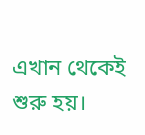এখান থেকেই শুরু হয়।